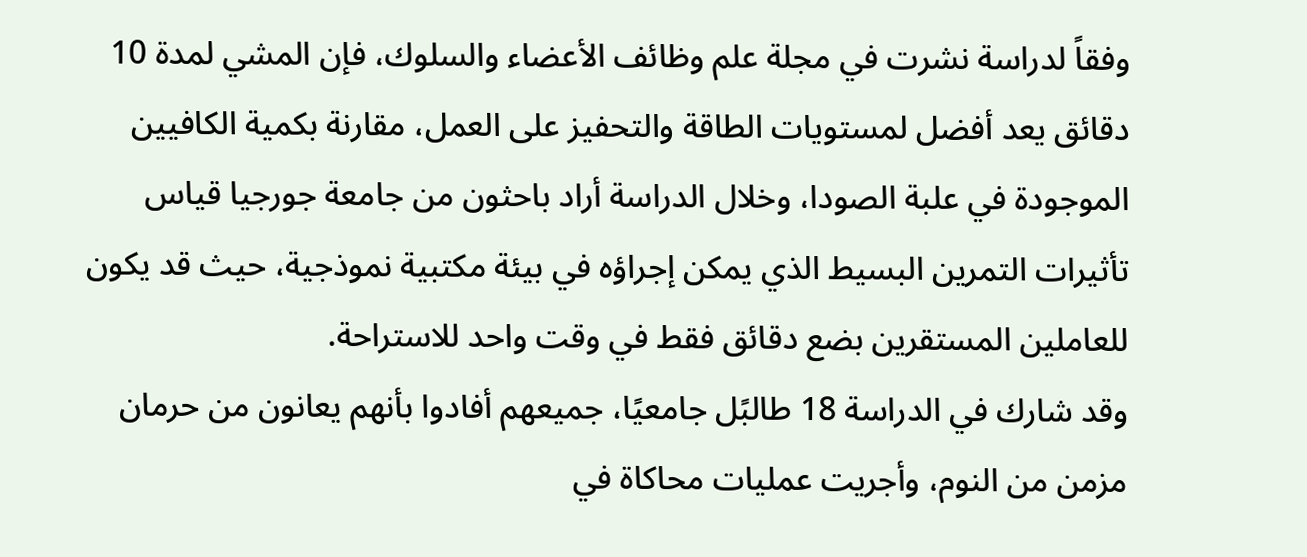وفقاً لدراسة نشرت في مجلة علم وظائف الأعضاء والسلوك، فإن المشي لمدة 10 دقائق يعد أفضل لمستويات الطاقة والتحفيز على العمل، مقارنة بكمية الكافيين الموجودة في علبة الصودا، وخلال الدراسة أراد باحثون من جامعة جورجيا قياس تأثيرات التمرين البسيط الذي يمكن إجراؤه في بيئة مكتبية نموذجية، حيث قد يكون للعاملين المستقرين بضع دقائق فقط في وقت واحد للاستراحة.
وقد شارك في الدراسة 18 طالبًل جامعيًا، جميعهم أفادوا بأنهم يعانون من حرمان مزمن من النوم، وأجريت عمليات محاكاة في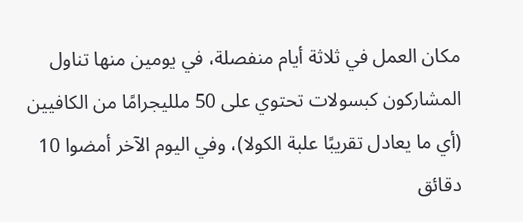مكان العمل في ثلاثة أيام منفصلة، في يومين منها تناول المشاركون كبسولات تحتوي على 50 ملليجرامًا من الكافيين (أي ما يعادل تقريبًا علبة الكولا)، وفي اليوم الآخر أمضوا 10 دقائق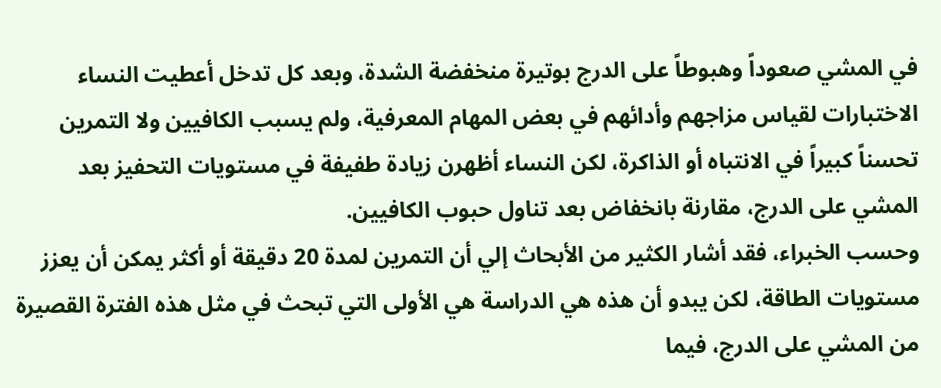في المشي صعوداً وهبوطاً على الدرج بوتيرة منخفضة الشدة، وبعد كل تدخل أعطيت النساء الاختبارات لقياس مزاجهم وأدائهم في بعض المهام المعرفية، ولم يسبب الكافيين ولا التمرين تحسناً كبيراً في الانتباه أو الذاكرة، لكن النساء أظهرن زيادة طفيفة في مستويات التحفيز بعد المشي على الدرج، مقارنة بانخفاض بعد تناول حبوب الكافيين.
وحسب الخبراء، فقد أشار الكثير من الأبحاث إلي أن التمرين لمدة 20 دقيقة أو أكثر يمكن أن يعزز مستويات الطاقة، لكن يبدو أن هذه هي الدراسة هي الأولى التي تبحث في مثل هذه الفترة القصيرة من المشي على الدرج، فيما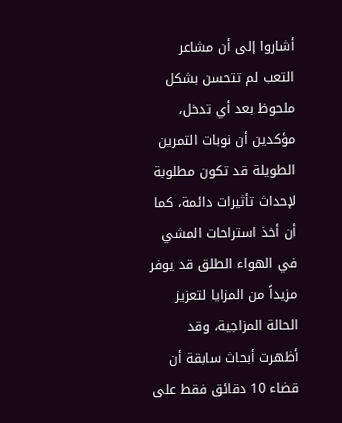أشاروا إلى أن مشاعر التعب لم تتحسن بشكل ملحوظ بعد أي تدخل، مؤكدين أن نوبات التمرين الطويلة قد تكون مطلوبة لإحداث تأثيرات دائمة، كما أن أخذ استراحات المشي في الهواء الطلق قد يوفر مزيداً من المزايا لتعزيز الحالة المزاجية، وقد أظهرت أبحاث سابقة أن قضاء 10 دقائق فقط على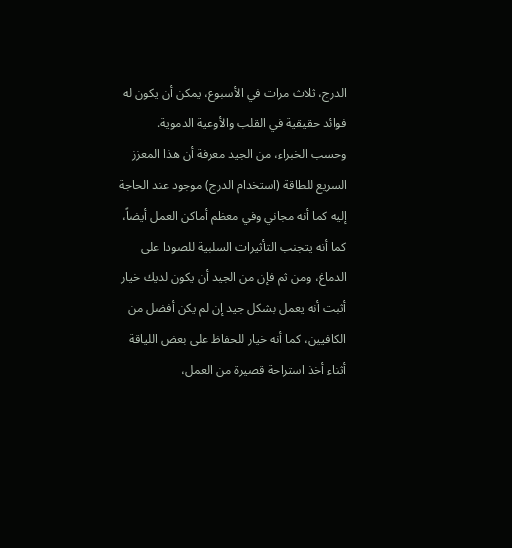الدرج، ثلاث مرات في الأسبوع، يمكن أن يكون له فوائد حقيقية في القلب والأوعية الدموية.
وحسب الخبراء، من الجيد معرفة أن هذا المعزز السريع للطاقة (استخدام الدرج) موجود عند الحاجة إليه كما أنه مجاني وفي معظم أماكن العمل أيضاً، كما أنه يتجنب التأثيرات السلبية للصودا على الدماغ، ومن ثم فإن من الجيد أن يكون لديك خيار أثبت أنه يعمل بشكل جيد إن لم يكن أفضل من الكافيين، كما أنه خيار للحفاظ على بعض اللياقة أثناء أخذ استراحة قصيرة من العمل،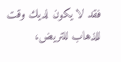فقد لا يكون لديك وقت للذهاب للتريض،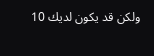ولكن قد يكون لديك 10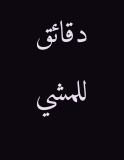دقائق للمشي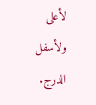لأعلى ولأسفل الدرج.